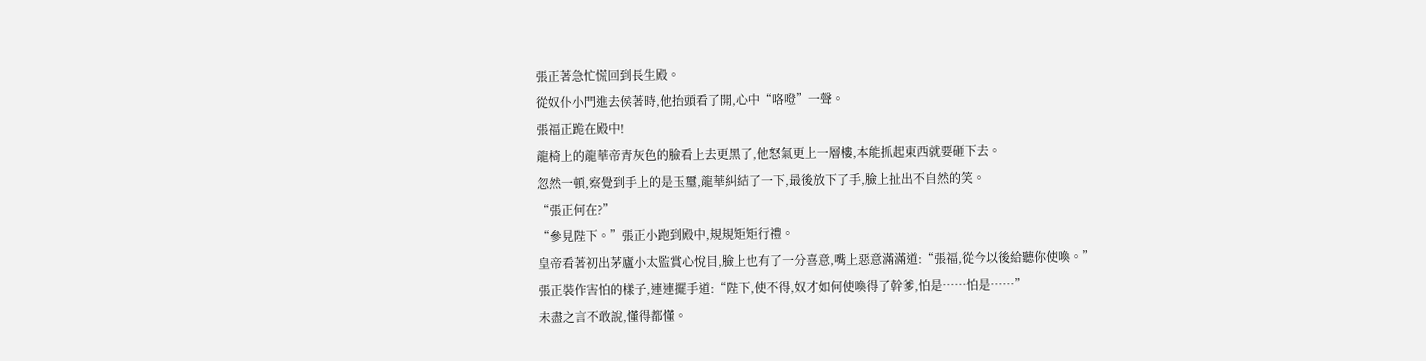張正著急忙慌回到長生殿。
從奴仆小門進去侯著時,他抬頭看了開,心中“咯噔”一聲。
張福正跪在殿中!
龍椅上的龍華帝青灰色的臉看上去更黑了,他怒氣更上一層樓,本能抓起東西就要砸下去。
忽然一頓,察覺到手上的是玉璽,龍華糾結了一下,最後放下了手,臉上扯出不自然的笑。
“張正何在?”
“參見陛下。”張正小跑到殿中,規規矩矩行禮。
皇帝看著初出茅廬小太監賞心悅目,臉上也有了一分喜意,嘴上惡意滿滿道:“張福,從今以後給聽你使喚。”
張正裝作害怕的樣子,連連擺手道:“陛下,使不得,奴才如何使喚得了幹爹,怕是……怕是……”
未盡之言不敢說,懂得都懂。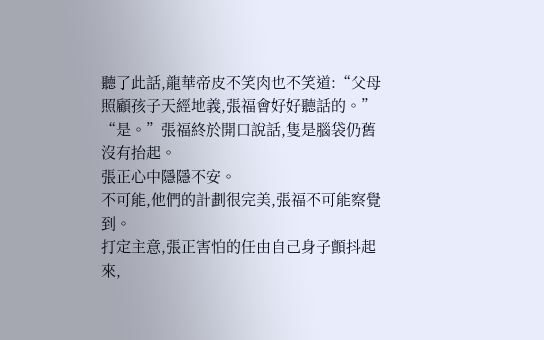聽了此話,龍華帝皮不笑肉也不笑道:“父母照顧孩子天經地義,張福會好好聽話的。”
“是。”張福終於開口說話,隻是腦袋仍舊沒有抬起。
張正心中隱隱不安。
不可能,他們的計劃很完美,張福不可能察覺到。
打定主意,張正害怕的任由自己身子顫抖起來,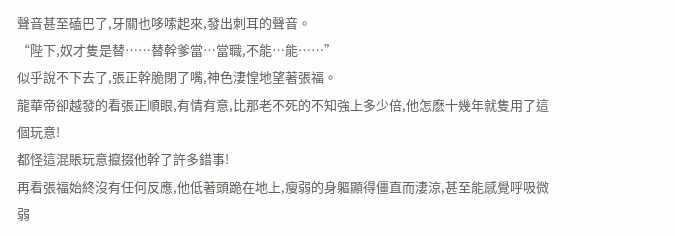聲音甚至磕巴了,牙關也哆嗦起來,發出刺耳的聲音。
“陛下,奴才隻是替……替幹爹當…當職,不能…能……”
似乎說不下去了,張正幹脆閉了嘴,神色淒惶地望著張福。
龍華帝卻越發的看張正順眼,有情有意,比那老不死的不知強上多少倍,他怎麽十幾年就隻用了這個玩意!
都怪這混賬玩意攛掇他幹了許多錯事!
再看張福始終沒有任何反應,他低著頭跪在地上,瘦弱的身軀顯得僵直而淒涼,甚至能感覺呼吸微弱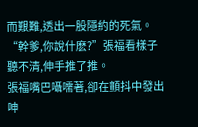而艱難,透出一股隱約的死氣。
“幹爹,你說什麽?”張福看樣子聽不清,伸手推了推。
張福嘴巴囁嚅著,卻在顫抖中發出呻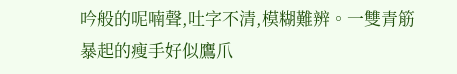吟般的呢喃聲,吐字不清,模糊難辨。一雙青筋暴起的瘦手好似鷹爪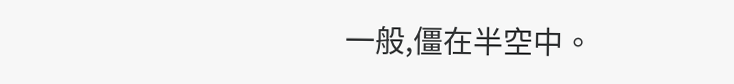一般,僵在半空中。